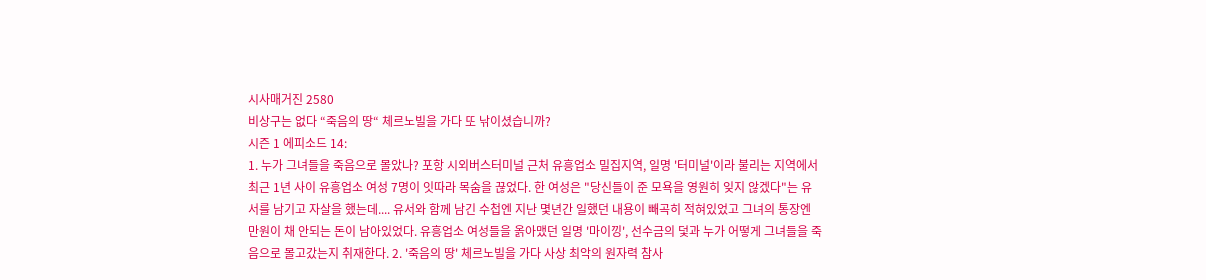시사매거진 2580
비상구는 없다 “죽음의 땅“ 체르노빌을 가다 또 낚이셨습니까?
시즌 1 에피소드 14:
1. 누가 그녀들을 죽음으로 몰았나? 포항 시외버스터미널 근처 유흥업소 밀집지역, 일명 '터미널'이라 불리는 지역에서 최근 1년 사이 유흥업소 여성 7명이 잇따라 목숨을 끊었다. 한 여성은 "당신들이 준 모욕을 영원히 잊지 않겠다"는 유서를 남기고 자살을 했는데.... 유서와 함께 남긴 수첩엔 지난 몇년간 일했던 내용이 빼곡히 적혀있었고 그녀의 통장엔 만원이 채 안되는 돈이 남아있었다. 유흥업소 여성들을 옭아맸던 일명 '마이낑', 선수금의 덫과 누가 어떻게 그녀들을 죽음으로 몰고갔는지 취재한다. 2. '죽음의 땅' 체르노빌을 가다 사상 최악의 원자력 참사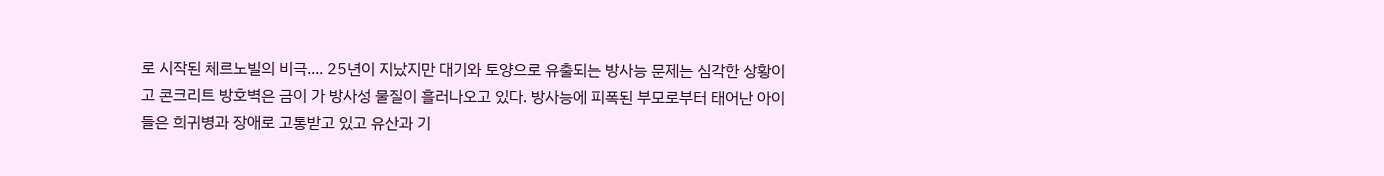로 시작된 체르노빌의 비극.... 25년이 지났지만 대기와 토양으로 유출되는 방사능 문제는 심각한 상황이고 콘크리트 방호벽은 금이 가 방사성 물질이 흘러나오고 있다. 방사능에 피폭된 부모로부터 태어난 아이들은 희귀병과 장애로 고통받고 있고 유산과 기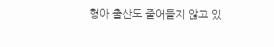형아 출산도 줄어들지 않고 있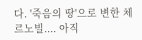다. '죽음의 땅'으로 변한 체르노빌.... 아직